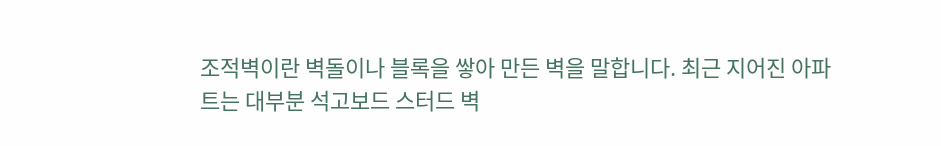조적벽이란 벽돌이나 블록을 쌓아 만든 벽을 말합니다. 최근 지어진 아파트는 대부분 석고보드 스터드 벽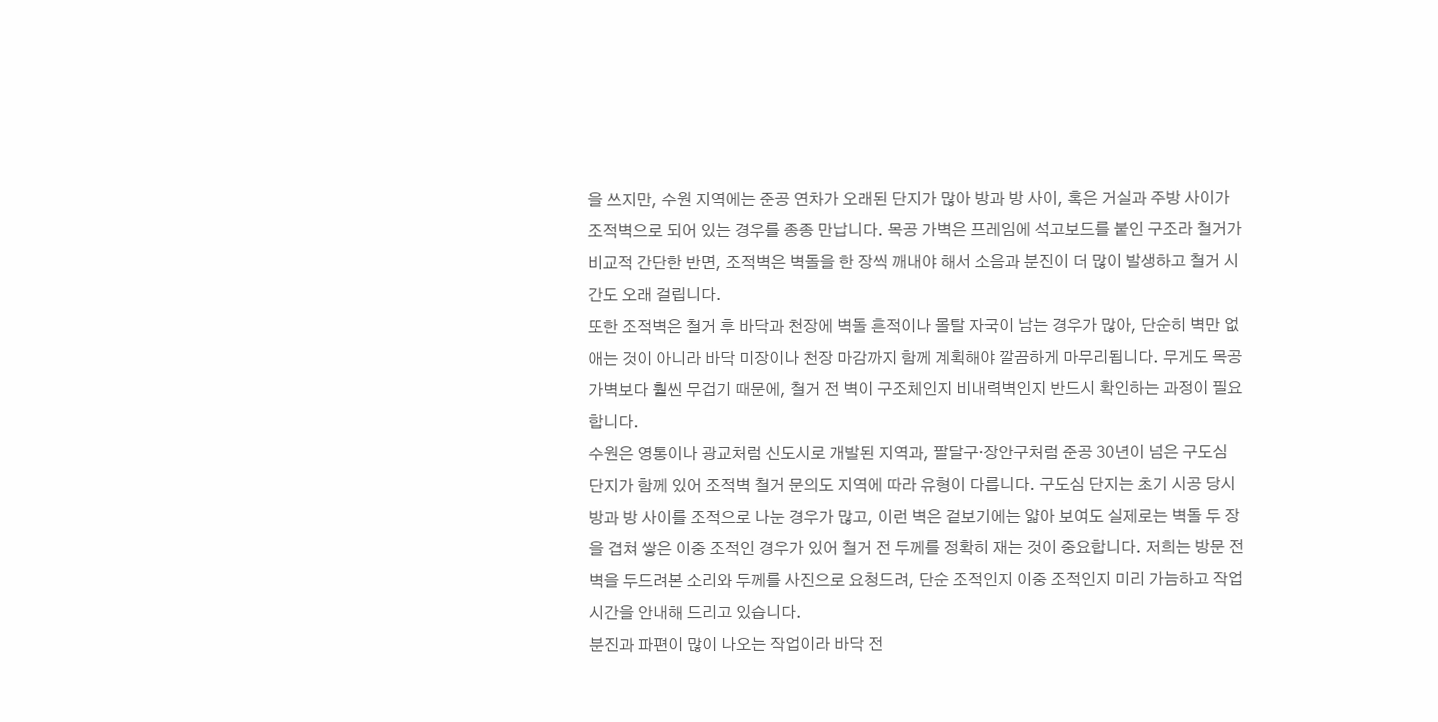을 쓰지만, 수원 지역에는 준공 연차가 오래된 단지가 많아 방과 방 사이, 혹은 거실과 주방 사이가 조적벽으로 되어 있는 경우를 종종 만납니다. 목공 가벽은 프레임에 석고보드를 붙인 구조라 철거가 비교적 간단한 반면, 조적벽은 벽돌을 한 장씩 깨내야 해서 소음과 분진이 더 많이 발생하고 철거 시간도 오래 걸립니다.
또한 조적벽은 철거 후 바닥과 천장에 벽돌 흔적이나 몰탈 자국이 남는 경우가 많아, 단순히 벽만 없애는 것이 아니라 바닥 미장이나 천장 마감까지 함께 계획해야 깔끔하게 마무리됩니다. 무게도 목공 가벽보다 훨씬 무겁기 때문에, 철거 전 벽이 구조체인지 비내력벽인지 반드시 확인하는 과정이 필요합니다.
수원은 영통이나 광교처럼 신도시로 개발된 지역과, 팔달구·장안구처럼 준공 30년이 넘은 구도심 단지가 함께 있어 조적벽 철거 문의도 지역에 따라 유형이 다릅니다. 구도심 단지는 초기 시공 당시 방과 방 사이를 조적으로 나눈 경우가 많고, 이런 벽은 겉보기에는 얇아 보여도 실제로는 벽돌 두 장을 겹쳐 쌓은 이중 조적인 경우가 있어 철거 전 두께를 정확히 재는 것이 중요합니다. 저희는 방문 전 벽을 두드려본 소리와 두께를 사진으로 요청드려, 단순 조적인지 이중 조적인지 미리 가늠하고 작업 시간을 안내해 드리고 있습니다.
분진과 파편이 많이 나오는 작업이라 바닥 전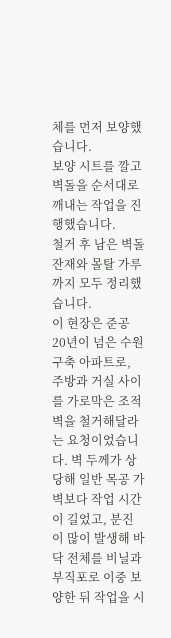체를 먼저 보양했습니다.
보양 시트를 깔고 벽돌을 순서대로 깨내는 작업을 진행했습니다.
철거 후 남은 벽돌 잔재와 몰탈 가루까지 모두 정리했습니다.
이 현장은 준공 20년이 넘은 수원 구축 아파트로, 주방과 거실 사이를 가로막은 조적벽을 철거해달라는 요청이었습니다. 벽 두께가 상당해 일반 목공 가벽보다 작업 시간이 길었고, 분진이 많이 발생해 바닥 전체를 비닐과 부직포로 이중 보양한 뒤 작업을 시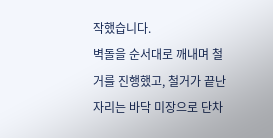작했습니다.
벽돌을 순서대로 깨내며 철거를 진행했고, 철거가 끝난 자리는 바닥 미장으로 단차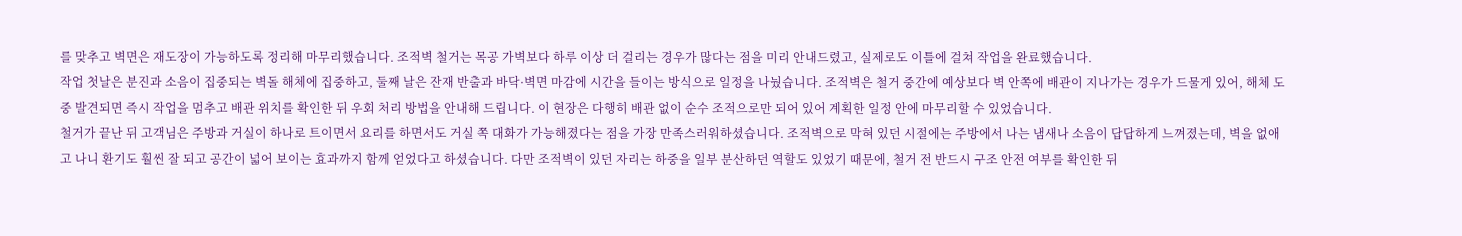를 맞추고 벽면은 재도장이 가능하도록 정리해 마무리했습니다. 조적벽 철거는 목공 가벽보다 하루 이상 더 걸리는 경우가 많다는 점을 미리 안내드렸고, 실제로도 이틀에 걸쳐 작업을 완료했습니다.
작업 첫날은 분진과 소음이 집중되는 벽돌 해체에 집중하고, 둘째 날은 잔재 반출과 바닥·벽면 마감에 시간을 들이는 방식으로 일정을 나눴습니다. 조적벽은 철거 중간에 예상보다 벽 안쪽에 배관이 지나가는 경우가 드물게 있어, 해체 도중 발견되면 즉시 작업을 멈추고 배관 위치를 확인한 뒤 우회 처리 방법을 안내해 드립니다. 이 현장은 다행히 배관 없이 순수 조적으로만 되어 있어 계획한 일정 안에 마무리할 수 있었습니다.
철거가 끝난 뒤 고객님은 주방과 거실이 하나로 트이면서 요리를 하면서도 거실 쪽 대화가 가능해졌다는 점을 가장 만족스러워하셨습니다. 조적벽으로 막혀 있던 시절에는 주방에서 나는 냄새나 소음이 답답하게 느껴졌는데, 벽을 없애고 나니 환기도 훨씬 잘 되고 공간이 넓어 보이는 효과까지 함께 얻었다고 하셨습니다. 다만 조적벽이 있던 자리는 하중을 일부 분산하던 역할도 있었기 때문에, 철거 전 반드시 구조 안전 여부를 확인한 뒤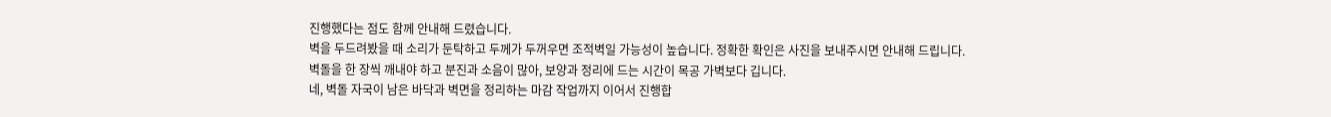진행했다는 점도 함께 안내해 드렸습니다.
벽을 두드려봤을 때 소리가 둔탁하고 두께가 두꺼우면 조적벽일 가능성이 높습니다. 정확한 확인은 사진을 보내주시면 안내해 드립니다.
벽돌을 한 장씩 깨내야 하고 분진과 소음이 많아, 보양과 정리에 드는 시간이 목공 가벽보다 깁니다.
네, 벽돌 자국이 남은 바닥과 벽면을 정리하는 마감 작업까지 이어서 진행합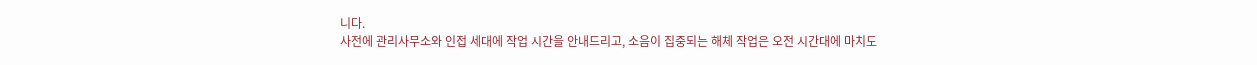니다.
사전에 관리사무소와 인접 세대에 작업 시간을 안내드리고, 소음이 집중되는 해체 작업은 오전 시간대에 마치도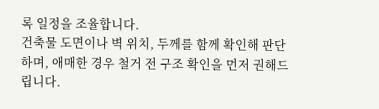록 일정을 조율합니다.
건축물 도면이나 벽 위치, 두께를 함께 확인해 판단하며, 애매한 경우 철거 전 구조 확인을 먼저 권해드립니다.